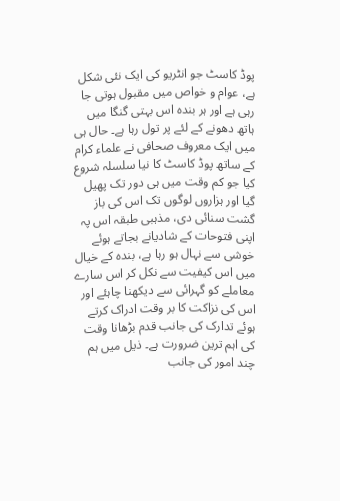پوڈ کاسٹ جو انٹریو کی ایک نئی شکل ہے، عوام و خواص میں مقبول ہوتی جا رہی ہے اور ہر بندہ اس بہتی گنگا میں ہاتھ دھونے کے لئے پر تول رہا ہے۔ حال ہی میں ایک معروف صحافی نے علماء کرام کے ساتھ پوڈ کاسٹ کا نیا سلسلہ شروع کیا جو کم وقت میں ہی دور تک پھیل گیا اور ہزاروں لوگوں تک اس کی باز گشت سنائی دی، مذہبی طبقہ اس پہ اپنی فتوحات کے شادیانے بجاتے ہوئے خوشی سے نہال ہو رہا ہے، بندہ کے خیال میں اس کیفیت سے نکل کر اس سارے معاملے کو گہرائی سے دیکھنا چاہئے اور اس کی نزاکت کا بر وقت ادراک کرتے ہوئے تدارک کی جانب قدم بڑھانا وقت کی اہم ترین ضرورت ہے۔ ذیل میں ہم چند امور کی جانب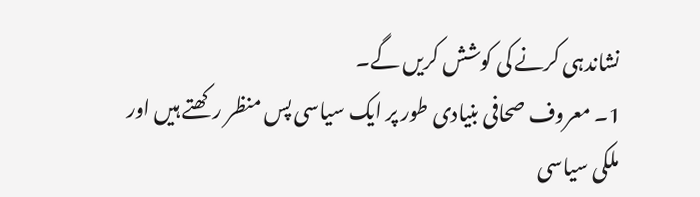نشاندہی کرنے کی کوشش کریں گے۔
1۔ معروف صحافی بنیادی طور پر ایک سیاسی پس منظر رکھتے ہیں اور ملکی سیاسی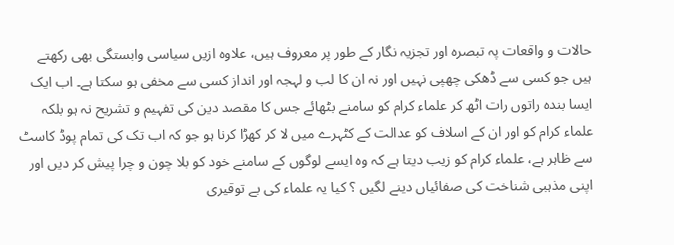حالات و واقعات پہ تبصرہ اور تجزیہ نگار کے طور پر معروف ہیں، علاوہ ازیں سیاسی وابستگی بھی رکھتے ہیں جو کسی سے ڈھکی چھپی نہیں اور نہ ان کا لب و لہجہ اور انداز کسی سے مخفی ہو سکتا ہے۔ اب ایک ایسا بندہ راتوں رات اٹھ کر علماء کرام کو سامنے بٹھائے جس کا مقصد دین کی تفہیم و تشریح نہ ہو بلکہ علماء کرام کو اور ان کے اسلاف کو عدالت کے کٹہرے میں لا کر کھڑا کرنا ہو جو کہ اب تک کی تمام پوڈ کاسٹ سے ظاہر ہے، علماء کرام کو زیب دیتا ہے کہ وہ ایسے لوگوں کے سامنے خود کو بلا چون و چرا پیش کر دیں اور اپنی مذہبی شناخت کی صفائیاں دینے لگیں ؟ کیا یہ علماء کی بے توقیری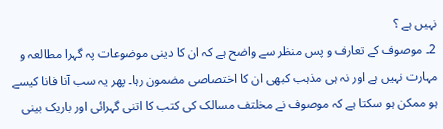نہیں ہے ؟
2۔ موصوف کے تعارف و پس منظر سے واضح ہے کہ ان کا دینی موضوعات پہ گہرا مطالعہ و مہارت نہیں ہے اور نہ ہی مذہب کبھی ان کا اختصاصی مضمون رہا۔ پھر یہ سب آنا فانا کیسے ہو ممکن ہو سکتا ہے کہ موصوف نے مخلتف مسالک کی کتب کا اتنی گہرائی اور باریک بینی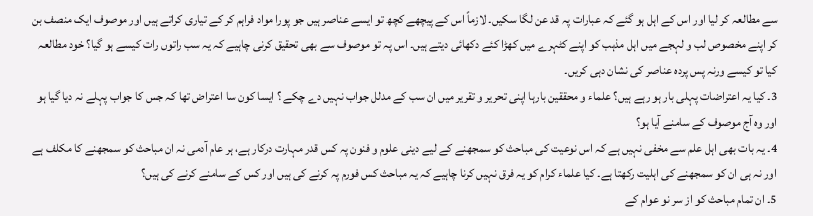سے مطالعہ کر لیا اور اس کے اہل ہو گئے کہ عبارات پہ قد عن لگا سکیں۔ لازماً اس کے پیچھے کچھ تو ایسے عناصر ہیں جو پورا مواد فراہم کر کے تیاری کراتے ہیں اور موصوف ایک منصف بن کر اپنے مخصوص لب و لہجے میں اہل مذہب کو اپنے کٹہرے میں کھڑا کئے دکھائی دیتے ہیں۔ اس پہ تو موصوف سے بھی تحقیق کرنی چاہیے کہ یہ سب راتوں رات کیسے ہو گیا؟ خود مطالعہ کیا تو کیسے ورنہ پس پردہ عناصر کی نشان دہی کریں۔
3۔ کیا یہ اعتراضات پہلی بار ہو رہے ہیں؟ علماء و محققین بارہا اپنی تحریر و تقریر میں ان سب کے مدلل جواب نہیں دے چکے ؟ ایسا کون سا اعتراض تھا کہ جس کا جواب پہلے نہ دیا گیا ہو اور وہ آج موصوف کے سامنے آیا ہو؟
4۔ یہ بات بھی اہل علم سے مخفی نہیں ہے کہ اس نوعیت کی مباحث کو سمجھنے کے لیے دینی علوم و فنون پہ کس قدر مہارت درکار ہے، ہر عام آدمی نہ ان مباحث کو سمجھنے کا مکلف ہے اور نہ ہی ان کو سمجھنے کی اہلیت رکھتا ہے۔ کیا علماء کرام کو یہ فرق نہیں کرنا چاہیے کہ یہ مباحث کس فورم پہ کرنے کی ہیں اور کس کے سامنے کرنے کی ہیں؟
5۔ ان تمام مباحث کو از سر نو عوام کے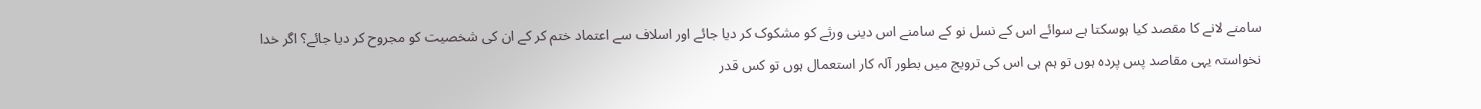سامنے لانے کا مقصد کیا ہوسکتا ہے سوائے اس کے نسل نو کے سامنے اس دینی ورثے کو مشکوک کر دیا جائے اور اسلاف سے اعتماد ختم کر کے ان کی شخصیت کو مجروح کر دیا جائے؟ اگر خدا نخواستہ یہی مقاصد پس پردہ ہوں تو ہم ہی اس کی ترویج میں بطور آلہ کار استعمال ہوں تو کس قدر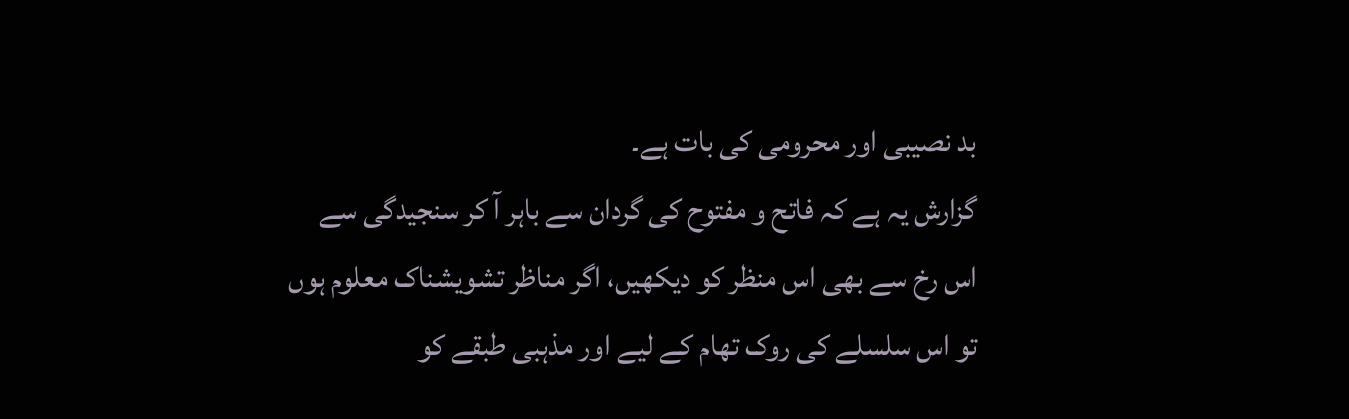بد نصیبی اور محرومی کی بات ہے۔
گزارش یہ ہے کہ فاتح و مفتوح کی گردان سے باہر آ کر سنجیدگی سے اس رخ سے بھی اس منظر کو دیکھیں، اگر مناظر تشویشناک معلوم ہوں تو اس سلسلے کی روک تھام کے لیے اور مذہبی طبقے کو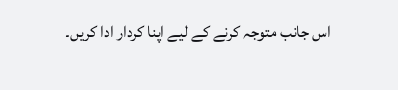اس جانب متوجہ کرنے کے لیے اپنا کردار ادا کریں۔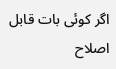اگر کوئی بات قابل اصلاح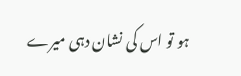ہو تو اس کی نشان دہی میرے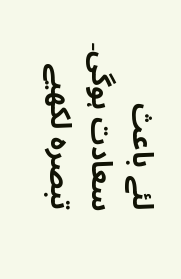لئے باعث سعادت ہوگی۔
تبصرہ لکھیے